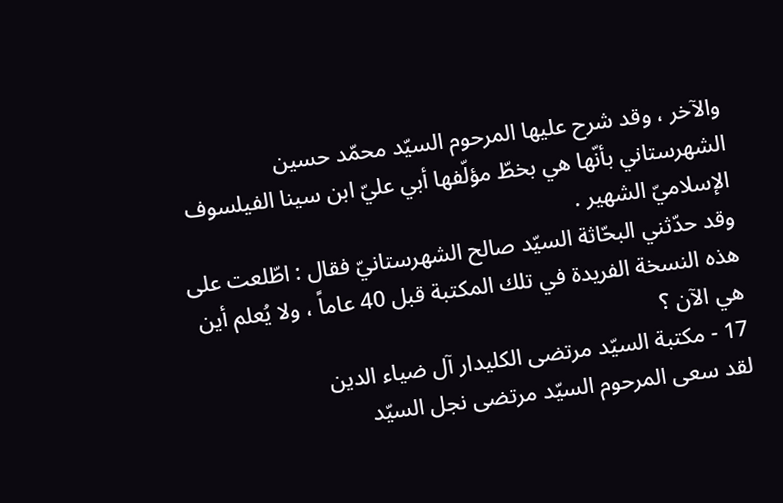والآخر ، وقد شرح عليها المرحوم السيّد محمّد حسين الشهرستاني بأنّها هي بخطّ مؤلّفها أبي عليّ ابن سينا الفيلسوف الإسلاميّ الشهير .
وقد حدّثني البحّاثة السيّد صالح الشهرستانيّ فقال : اطّلعت على هذه النسخة الفريدة في تلك المكتبة قبل 40 عاماً ، ولا يُعلم أين هي الآن ؟
17 - مكتبة السيّد مرتضى الكليدار آل ضياء الدين
لقد سعى المرحوم السيّد مرتضى نجل السيّد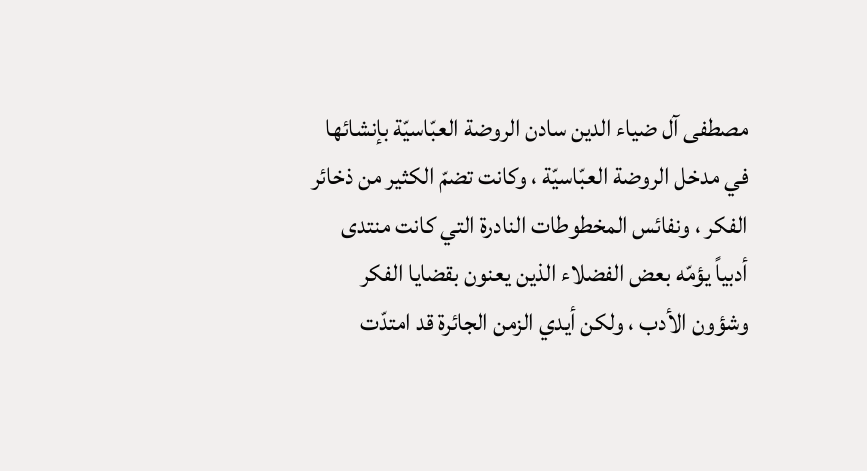مصطفى آل ضياء الدين سادن الروضة العبّاسيّة بإنشائها في مدخل الروضة العبّاسيّة ، وكانت تضمّ الكثير من ذخائر الفكر ، ونفائس المخطوطات النادرة التي كانت منتدى أدبياً يؤمّه بعض الفضلاء الذين يعنون بقضايا الفكر وشؤون الأدب ، ولكن أيدي الزمن الجائرة قد امتدّت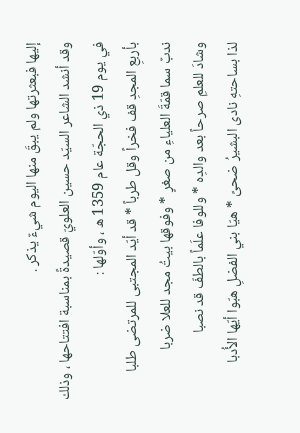إليها فبعثرتها ولم يبقَ منها اليوم شيءٌ يذكر .
وقد أنشد الشاعر السيّد حسين العلويّ قصيدةً بمناسبة افتتاحها ، وذلك في يوم 19 ذي الحجّة عام 1359 ه ، وأوّلها :
بأربعِ المجدِ قف فخراً وقل طرباً * قد أيّد المجتبى للمرتضى طلبا
ندبٌ سما قمّةَ العلياءِ من صغرٍ * وفوقها بيتُ مجد للعلا ضربا
وشادَ للعلمِ صرحاً بعد والدِه * وللوفا علَماً بالطفّ قد نصبا
لذا بساحتهِ نادى البشيرُ ضحىً * هيّا بني الفضلِ هبّوا أيّها الأُدبا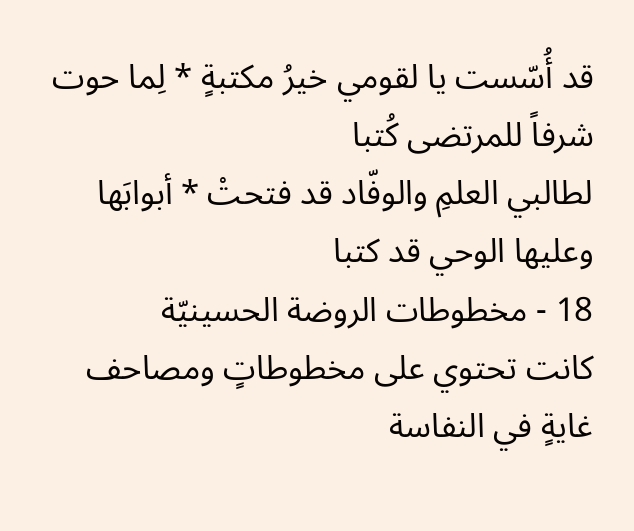قد أُسّست يا لقومي خيرُ مكتبةٍ * لِما حوت شرفاً للمرتضى كُتبا
لطالبي العلمِ والوفّاد قد فتحتْ * أبوابَها وعليها الوحي قد كتبا
18 - مخطوطات الروضة الحسينيّة
كانت تحتوي على مخطوطاتٍ ومصاحف غايةٍ في النفاسة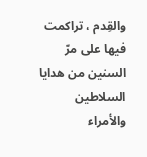والقِدم ، تراكمت فيها على مرّ السنين من هدايا السلاطين والأمراء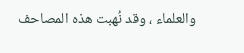والعلماء ، وقد نُهبت هذه المصاحف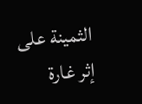الثمينة على إثر غارة